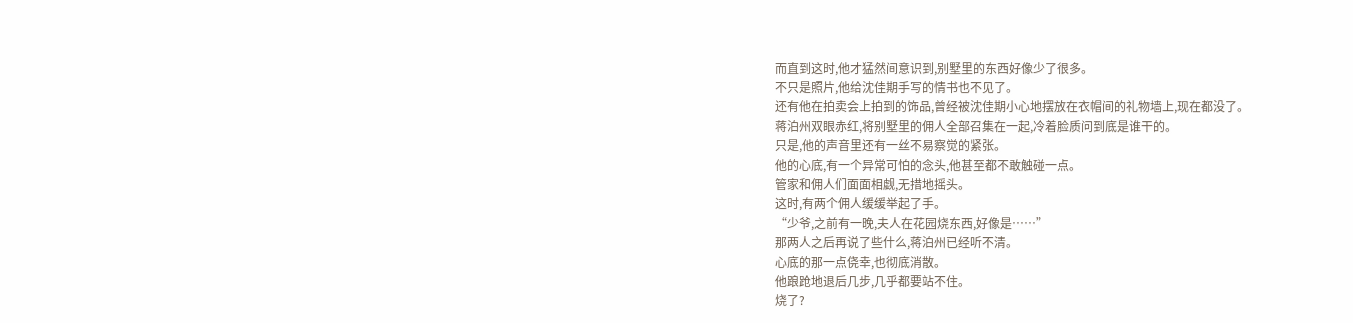而直到这时,他才猛然间意识到,别墅里的东西好像少了很多。
不只是照片,他给沈佳期手写的情书也不见了。
还有他在拍卖会上拍到的饰品,曾经被沈佳期小心地摆放在衣帽间的礼物墙上,现在都没了。
蒋泊州双眼赤红,将别墅里的佣人全部召集在一起,冷着脸质问到底是谁干的。
只是,他的声音里还有一丝不易察觉的紧张。
他的心底,有一个异常可怕的念头,他甚至都不敢触碰一点。
管家和佣人们面面相觑,无措地摇头。
这时,有两个佣人缓缓举起了手。
“少爷,之前有一晚,夫人在花园烧东西,好像是……”
那两人之后再说了些什么,蒋泊州已经听不清。
心底的那一点侥幸,也彻底消散。
他踉跄地退后几步,几乎都要站不住。
烧了?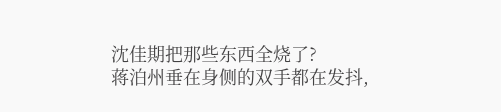沈佳期把那些东西全烧了?
蒋泊州垂在身侧的双手都在发抖,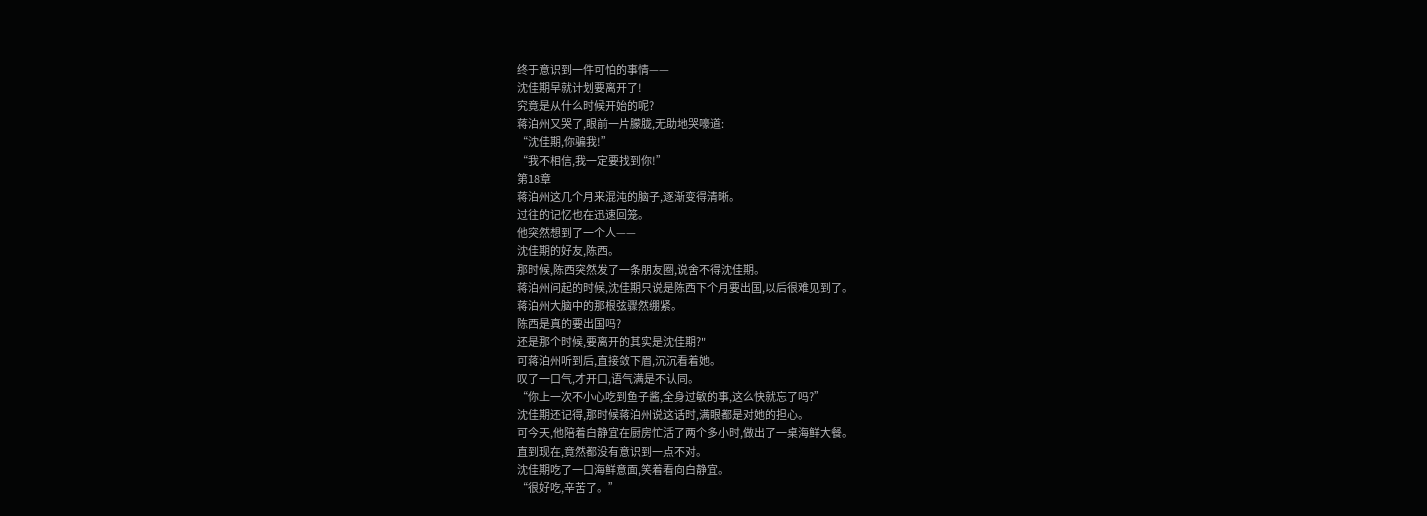终于意识到一件可怕的事情——
沈佳期早就计划要离开了!
究竟是从什么时候开始的呢?
蒋泊州又哭了,眼前一片朦胧,无助地哭嚎道:
“沈佳期,你骗我!”
“我不相信,我一定要找到你!”
第18章
蒋泊州这几个月来混沌的脑子,逐渐变得清晰。
过往的记忆也在迅速回笼。
他突然想到了一个人——
沈佳期的好友,陈西。
那时候,陈西突然发了一条朋友圈,说舍不得沈佳期。
蒋泊州问起的时候,沈佳期只说是陈西下个月要出国,以后很难见到了。
蒋泊州大脑中的那根弦骤然绷紧。
陈西是真的要出国吗?
还是那个时候,要离开的其实是沈佳期?"
可蒋泊州听到后,直接敛下眉,沉沉看着她。
叹了一口气,才开口,语气满是不认同。
“你上一次不小心吃到鱼子酱,全身过敏的事,这么快就忘了吗?”
沈佳期还记得,那时候蒋泊州说这话时,满眼都是对她的担心。
可今天,他陪着白静宜在厨房忙活了两个多小时,做出了一桌海鲜大餐。
直到现在,竟然都没有意识到一点不对。
沈佳期吃了一口海鲜意面,笑着看向白静宜。
“很好吃,辛苦了。”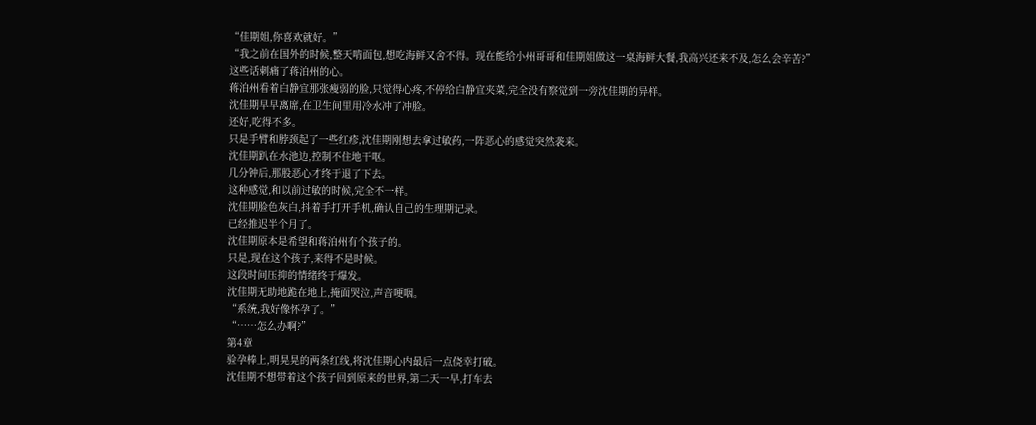“佳期姐,你喜欢就好。”
“我之前在国外的时候,整天啃面包,想吃海鲜又舍不得。现在能给小州哥哥和佳期姐做这一桌海鲜大餐,我高兴还来不及,怎么会辛苦?”
这些话刺痛了蒋泊州的心。
蒋泊州看着白静宜那张瘦弱的脸,只觉得心疼,不停给白静宜夹菜,完全没有察觉到一旁沈佳期的异样。
沈佳期早早离席,在卫生间里用冷水冲了冲脸。
还好,吃得不多。
只是手臂和脖颈起了一些红疹,沈佳期刚想去拿过敏药,一阵恶心的感觉突然袭来。
沈佳期趴在水池边,控制不住地干呕。
几分钟后,那股恶心才终于退了下去。
这种感觉,和以前过敏的时候,完全不一样。
沈佳期脸色灰白,抖着手打开手机,确认自己的生理期记录。
已经推迟半个月了。
沈佳期原本是希望和蒋泊州有个孩子的。
只是,现在这个孩子,来得不是时候。
这段时间压抑的情绪终于爆发。
沈佳期无助地跪在地上,掩面哭泣,声音哽咽。
“系统,我好像怀孕了。”
“……怎么办啊?”
第4章
验孕棒上,明晃晃的两条红线,将沈佳期心内最后一点侥幸打破。
沈佳期不想带着这个孩子回到原来的世界,第二天一早,打车去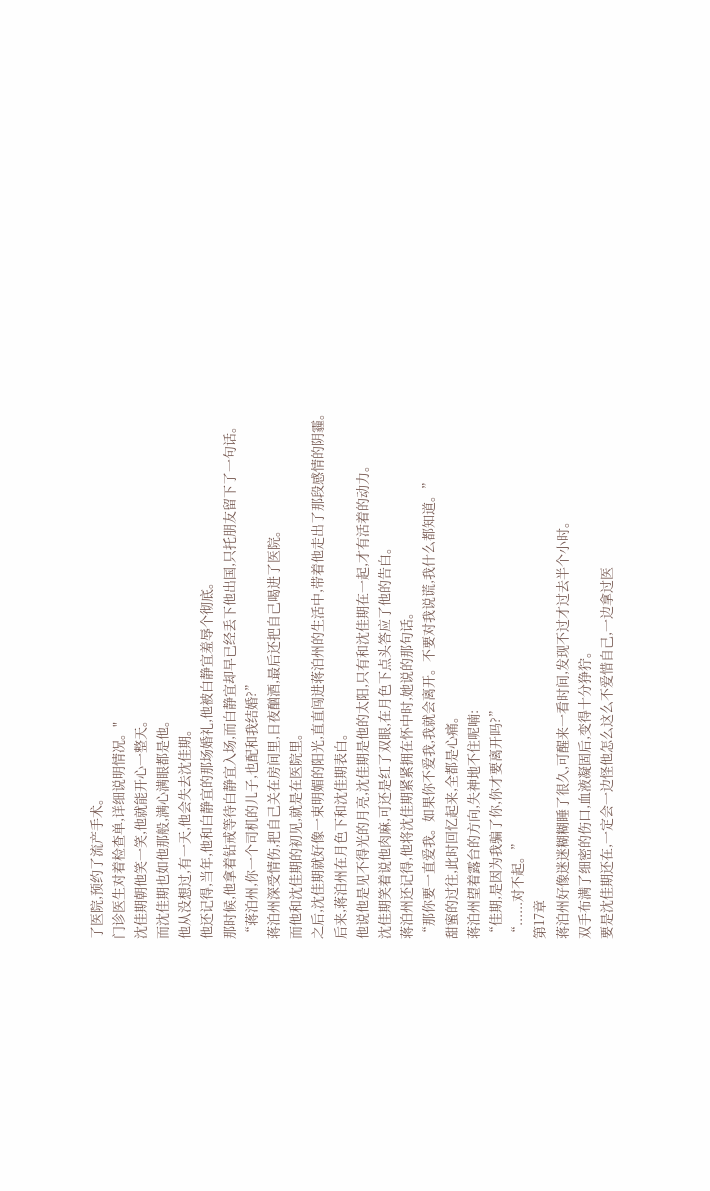了医院,预约了流产手术。
门诊医生对着检查单,详细说明情况。"
沈佳期朝他笑一笑,他就能开心一整天。
而沈佳期也如他那般,满心满眼都是他。
他从没想过,有一天,他会失去沈佳期。
他还记得,当年,他和白静宜的那场婚礼,他被白静宜羞辱个彻底。
那时候,他拿着钻戒等待白静宜入场,而白静宜却早已经丢下他出国,只托朋友留下了一句话。
“蒋泊州,你一个司机的儿子,也配和我结婚?”
蒋泊州深受情伤,把自己关在房间里,日夜酗酒,最后还把自己喝进了医院。
而他和沈佳期的初见,就是在医院里。
之后,沈佳期就好像一束明媚的阳光,直直闯进蒋泊州的生活中,带着他走出了那段感情的阴霾。
后来,蒋泊州在月色下和沈佳期表白。
他说他是见不得光的月亮,沈佳期是他的太阳,只有和沈佳期在一起,才有活着的动力。
沈佳期笑着说他肉麻,可还是红了双眼,在月色下点头答应了他的告白。
蒋泊州还记得,他将沈佳期紧紧拥在怀中时,她说的那句话。
“那你要一直爱我。如果你不爱我,我就会离开。不要对我说谎,我什么都知道。”
甜蜜的过往,此时回忆起来,全都是心痛。
蒋泊州望着露台的方向,失神地不住呢喃:
“佳期,是因为我骗了你,你才要离开吗?”
“......对不起。”
第17章
蒋泊州好像迷迷糊糊睡了很久,可醒来一看时间,发现不过才过去半个小时。
双手布满了细密的伤口,血液凝固后,变得十分狰狞。
要是沈佳期还在,一定会一边怪他怎么这么不爱惜自己,一边拿过医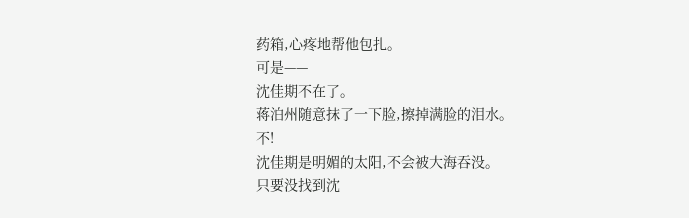药箱,心疼地帮他包扎。
可是——
沈佳期不在了。
蒋泊州随意抹了一下脸,擦掉满脸的泪水。
不!
沈佳期是明媚的太阳,不会被大海吞没。
只要没找到沈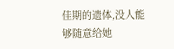佳期的遗体,没人能够随意给她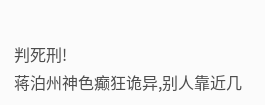判死刑!
蒋泊州神色癫狂诡异,别人靠近几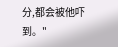分,都会被他吓到。"